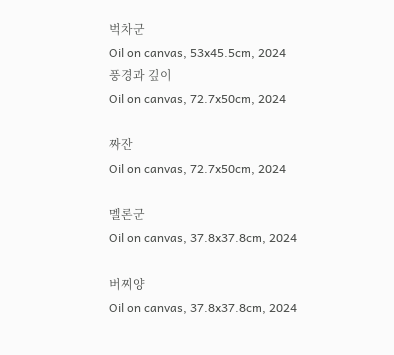벅차군
Oil on canvas, 53x45.5cm, 2024
풍경과 깊이
Oil on canvas, 72.7x50cm, 2024

짜잔
Oil on canvas, 72.7x50cm, 2024

멜론군
Oil on canvas, 37.8x37.8cm, 2024

버찌양
Oil on canvas, 37.8x37.8cm, 2024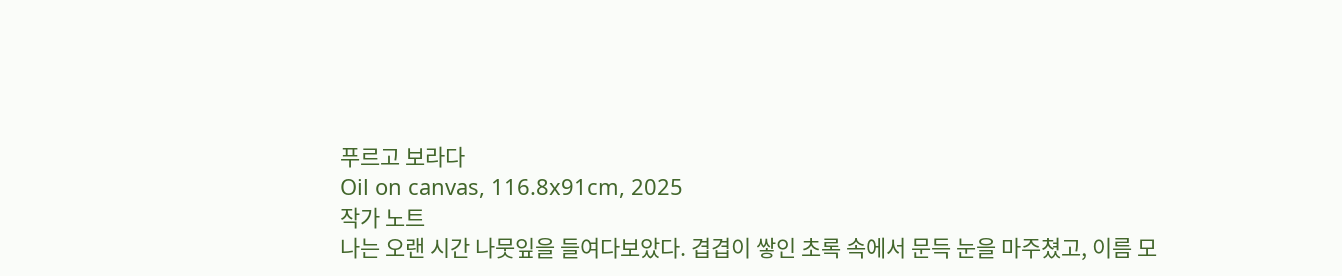푸르고 보라다
Oil on canvas, 116.8x91cm, 2025
작가 노트
나는 오랜 시간 나뭇잎을 들여다보았다. 겹겹이 쌓인 초록 속에서 문득 눈을 마주쳤고, 이름 모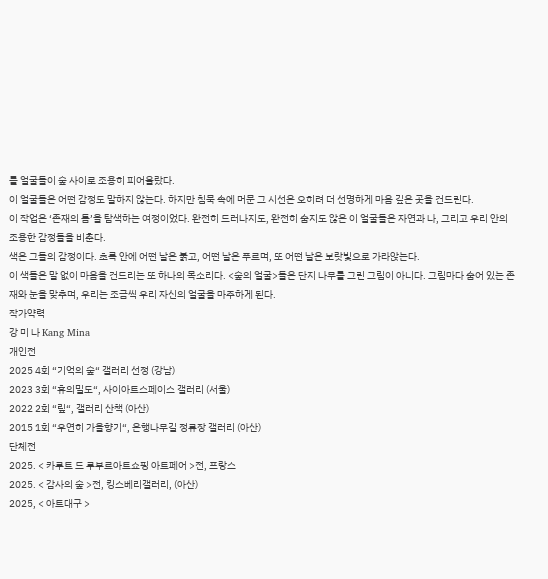를 얼굴들이 숲 사이로 조용히 피어올랐다.
이 얼굴들은 어떤 감정도 말하지 않는다. 하지만 침묵 속에 머문 그 시선은 오히려 더 선명하게 마음 깊은 곳을 건드린다.
이 작업은 ‘존재의 틈’을 탐색하는 여정이었다. 완전히 드러나지도, 완전히 숨지도 않은 이 얼굴들은 자연과 나, 그리고 우리 안의 조용한 감정들을 비춘다.
색은 그들의 감정이다. 초록 안에 어떤 날은 붉고, 어떤 날은 푸르며, 또 어떤 날은 보랏빛으로 가라앉는다.
이 색들은 말 없이 마음을 건드리는 또 하나의 목소리다. <숲의 얼굴>들은 단지 나무를 그린 그림이 아니다. 그림마다 숨어 있는 존재와 눈을 맞추며, 우리는 조금씩 우리 자신의 얼굴을 마주하게 된다.
작가약력
강 미 나 Kang Mina
개인전
2025 4회 “기억의 숲“ 갤러리 선정 (강남)
2023 3회 “휴의밀도“, 사이아트스페이스 갤러리 (서울)
2022 2회 “맆“, 갤러리 산책 (아산)
2015 1회 “우연히 가을향기“, 은행나무길 정류장 갤러리 (아산)
단체전
2025. < 카루트 드 루부르아트쇼핑 아트페어 >전, 프랑스
2025. < 감사의 숲 >전, 킹스베리갤러리, (아산)
2025, < 아트대구 >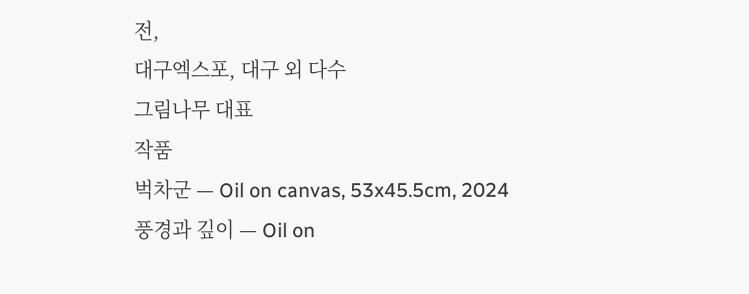전,
대구엑스포, 대구 외 다수
그림나무 대표
작품
벅차군 — Oil on canvas, 53x45.5cm, 2024
풍경과 깊이 — Oil on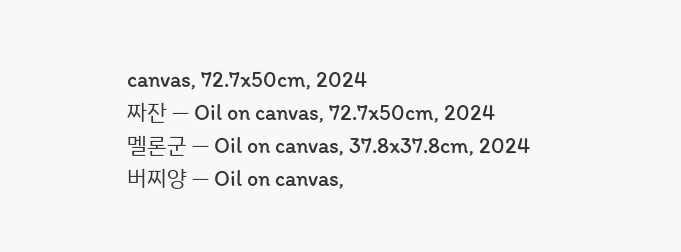canvas, 72.7x50cm, 2024
짜잔 — Oil on canvas, 72.7x50cm, 2024
멜론군 — Oil on canvas, 37.8x37.8cm, 2024
버찌양 — Oil on canvas,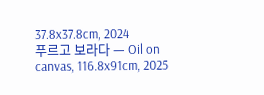37.8x37.8cm, 2024
푸르고 보라다 — Oil on canvas, 116.8x91cm, 2025